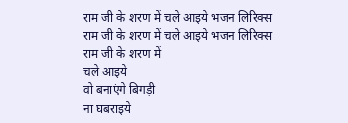राम जी के शरण में चले आइये भजन लिरिक्स
राम जी के शरण में चले आइये भजन लिरिक्स
राम जी के शरण में
चले आइये
वो बनाएंगे बिगड़ी
ना घबराइये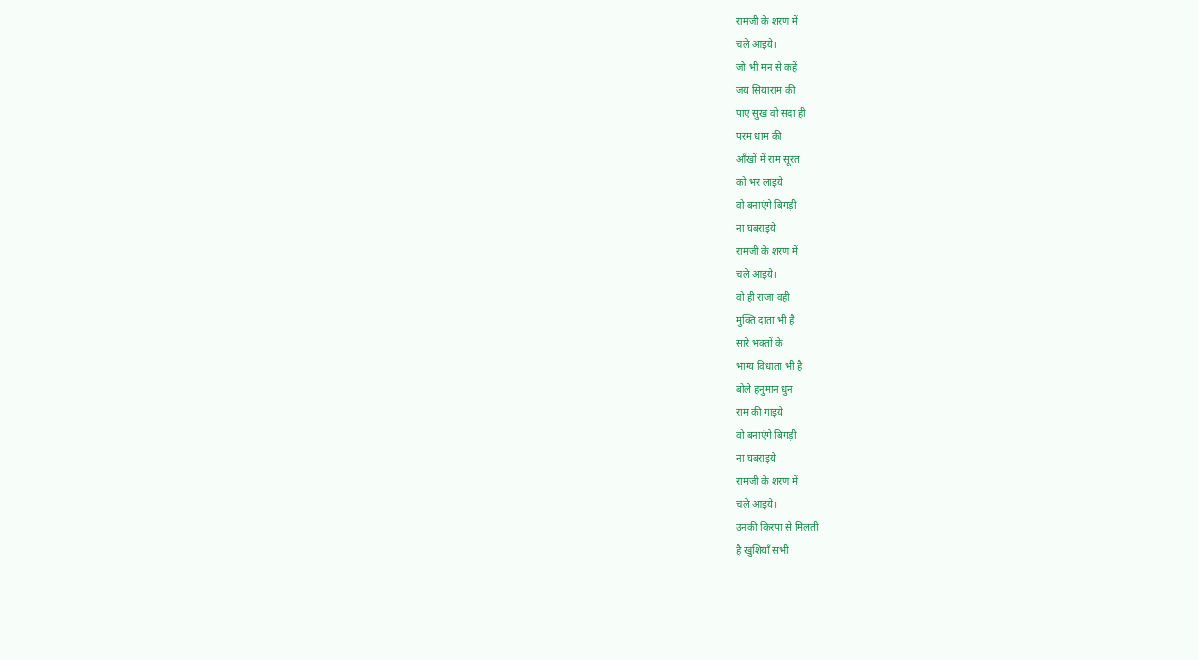रामजी के शरण में
चले आइये।
जो भी मन से कहें
जय सियाराम की
पाए सुख वो सदा ही
परम धाम की
आँखों में राम सूरत
को भर लाइये
वो बनाएंगे बिगड़ी
ना घबराइये
रामजी के शरण में
चले आइये।
वो ही राजा वही
मुक्ति दाता भी है
सारे भक्तों के
भाग्य विधाता भी है
बोले हनुमान धुन
राम की गाइये
वो बनाएंगे बिगड़ी
ना घबराइये
रामजी के शरण में
चले आइये।
उनकी किरपा से मिलती
है खुशियाँ सभी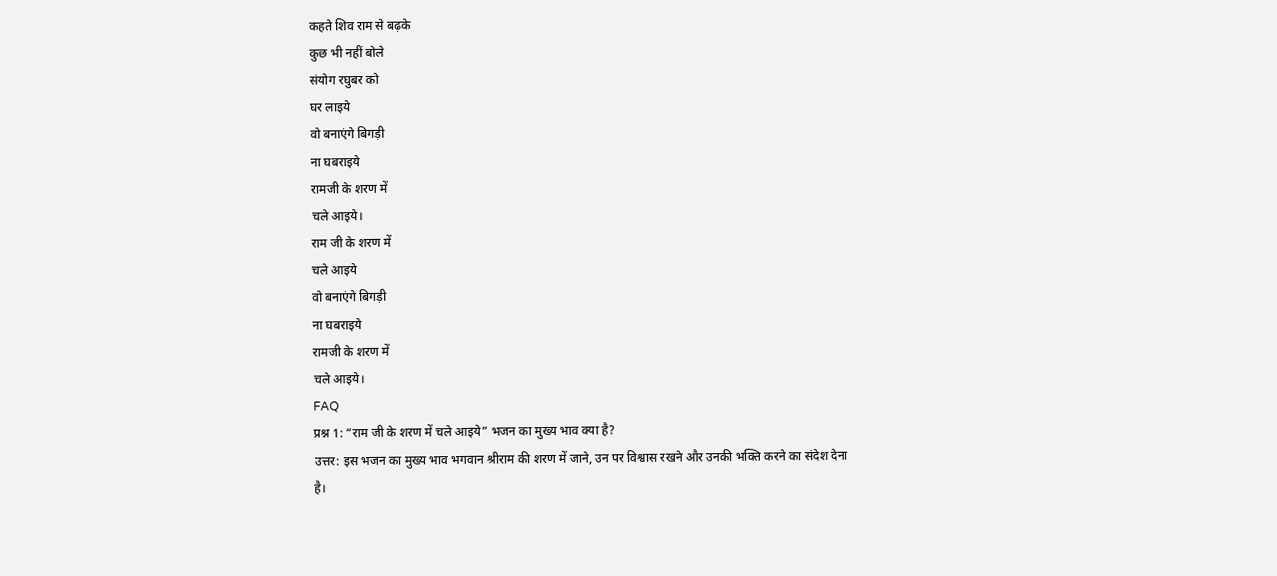कहते शिव राम से बढ़के
कुछ भी नहीं बोले
संयोग रघुबर को
घर लाइये
वो बनाएंगे बिगड़ी
ना घबराइये
रामजी के शरण में
चले आइये।
राम जी के शरण में
चले आइये
वो बनाएंगे बिगड़ी
ना घबराइये
रामजी के शरण में
चले आइये।
FAQ
प्रश्न 1: “राम जी के शरण में चले आइये” भजन का मुख्य भाव क्या है?
उत्तर: इस भजन का मुख्य भाव भगवान श्रीराम की शरण में जाने, उन पर विश्वास रखने और उनकी भक्ति करने का संदेश देना है।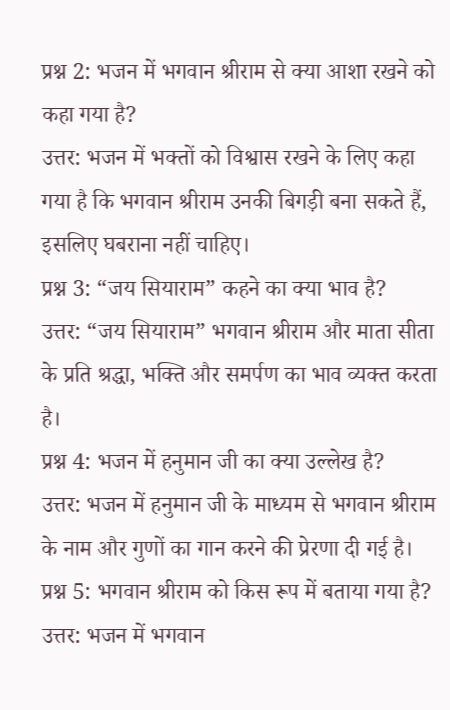प्रश्न 2: भजन में भगवान श्रीराम से क्या आशा रखने को कहा गया है?
उत्तर: भजन में भक्तों को विश्वास रखने के लिए कहा गया है कि भगवान श्रीराम उनकी बिगड़ी बना सकते हैं, इसलिए घबराना नहीं चाहिए।
प्रश्न 3: “जय सियाराम” कहने का क्या भाव है?
उत्तर: “जय सियाराम” भगवान श्रीराम और माता सीता के प्रति श्रद्धा, भक्ति और समर्पण का भाव व्यक्त करता है।
प्रश्न 4: भजन में हनुमान जी का क्या उल्लेख है?
उत्तर: भजन में हनुमान जी के माध्यम से भगवान श्रीराम के नाम और गुणों का गान करने की प्रेरणा दी गई है।
प्रश्न 5: भगवान श्रीराम को किस रूप में बताया गया है?
उत्तर: भजन में भगवान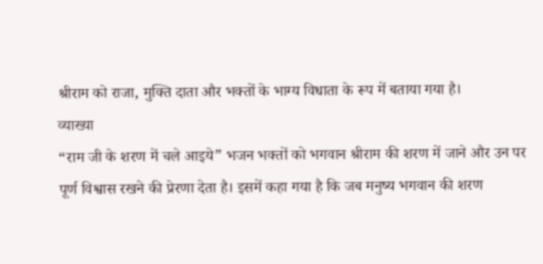श्रीराम को राजा, मुक्ति दाता और भक्तों के भाग्य विधाता के रूप में बताया गया है।
व्याख्या
“राम जी के शरण में चले आइये” भजन भक्तों को भगवान श्रीराम की शरण में जाने और उन पर पूर्ण विश्वास रखने की प्रेरणा देता है। इसमें कहा गया है कि जब मनुष्य भगवान की शरण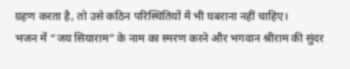ग्रहण करता है, तो उसे कठिन परिस्थितियों में भी घबराना नहीं चाहिए।
भजन में “जय सियाराम” के नाम का स्मरण करने और भगवान श्रीराम की सुंदर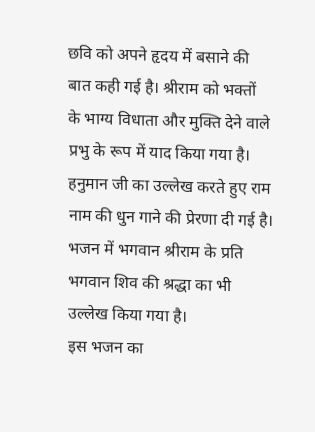छवि को अपने हृदय में बसाने की बात कही गई है। श्रीराम को भक्तों के भाग्य विधाता और मुक्ति देने वाले प्रभु के रूप में याद किया गया है।
हनुमान जी का उल्लेख करते हुए राम नाम की धुन गाने की प्रेरणा दी गई है। भजन में भगवान श्रीराम के प्रति भगवान शिव की श्रद्धा का भी उल्लेख किया गया है।
इस भजन का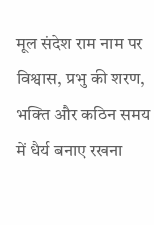मूल संदेश राम नाम पर विश्वास, प्रभु की शरण, भक्ति और कठिन समय में धैर्य बनाए रखना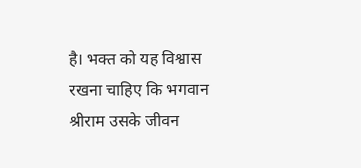है। भक्त को यह विश्वास रखना चाहिए कि भगवान श्रीराम उसके जीवन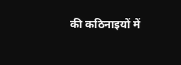की कठिनाइयों में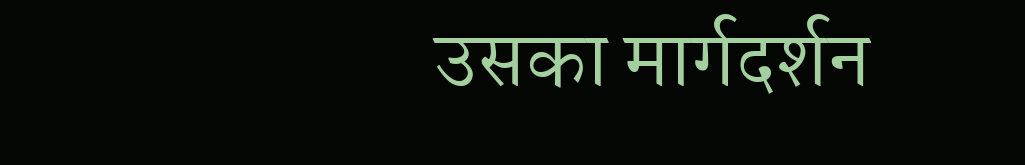उसका मार्गदर्शन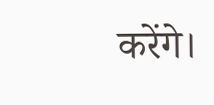करेंगे।